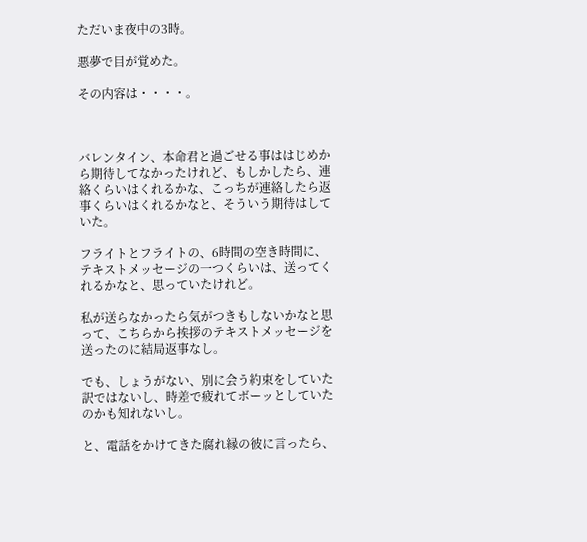ただいま夜中の3時。

悪夢で目が覚めた。

その内容は・・・・。



バレンタイン、本命君と過ごせる事ははじめから期待してなかったけれど、もしかしたら、連絡くらいはくれるかな、こっちが連絡したら返事くらいはくれるかなと、そういう期待はしていた。

フライトとフライトの、6時間の空き時間に、テキストメッセージの一つくらいは、送ってくれるかなと、思っていたけれど。

私が送らなかったら気がつきもしないかなと思って、こちらから挨拶のテキストメッセージを送ったのに結局返事なし。

でも、しょうがない、別に会う約束をしていた訳ではないし、時差で疲れてボーッとしていたのかも知れないし。

と、電話をかけてきた腐れ縁の彼に言ったら、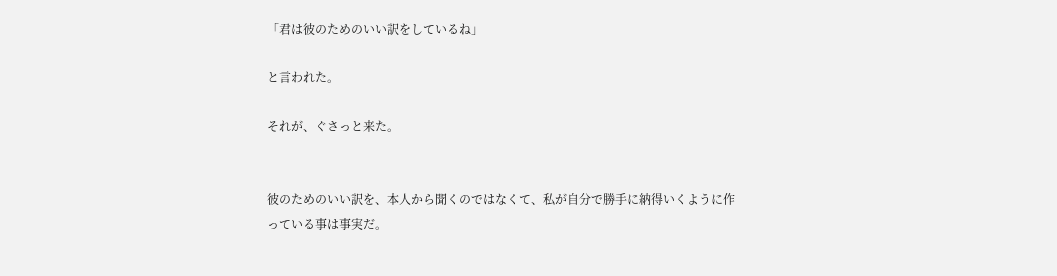「君は彼のためのいい訳をしているね」

と言われた。

それが、ぐさっと来た。


彼のためのいい訳を、本人から聞くのではなくて、私が自分で勝手に納得いくように作っている事は事実だ。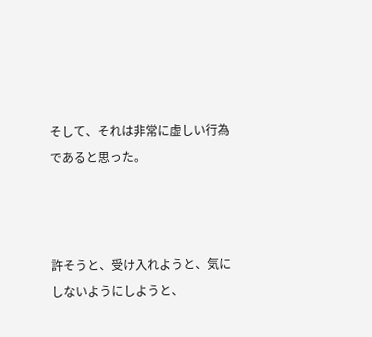そして、それは非常に虚しい行為であると思った。



許そうと、受け入れようと、気にしないようにしようと、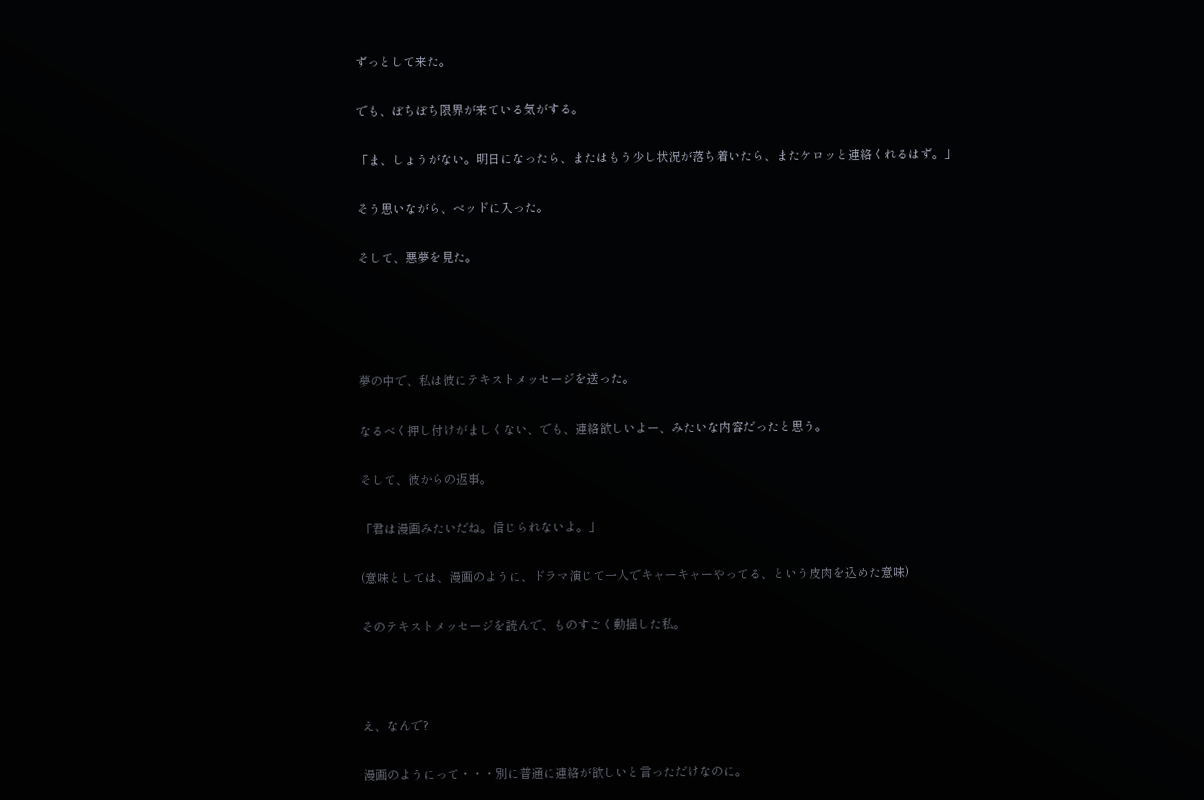ずっとして来た。

でも、ぼちぼち限界が来ている気がする。

「ま、しょうがない。明日になったら、またはもう少し状況が落ち着いたら、またケロッと連絡くれるはず。」

そう思いながら、ベッドに入った。

そして、悪夢を見た。




夢の中で、私は彼にテキストメッセージを送った。

なるべく押し付けがましくない、でも、連絡欲しいよー、みたいな内容だったと思う。

そして、彼からの返事。

「君は漫画みたいだね。信じられないよ。」

(意味としては、漫画のように、ドラマ演じて一人でキャーキャーやってる、という皮肉を込めた意味)

そのテキストメッセージを読んで、ものすごく動揺した私。



え、なんで?

漫画のようにって・・・別に普通に連絡が欲しいと言っただけなのに。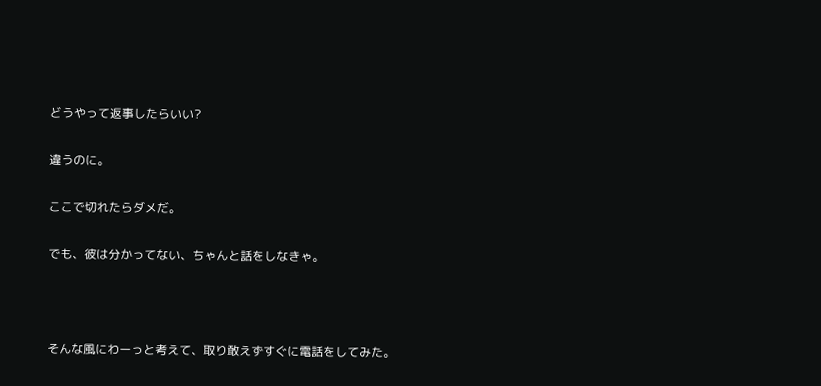どうやって返事したらいい?

違うのに。

ここで切れたらダメだ。

でも、彼は分かってない、ちゃんと話をしなきゃ。



そんな風にわーっと考えて、取り敢えずすぐに電話をしてみた。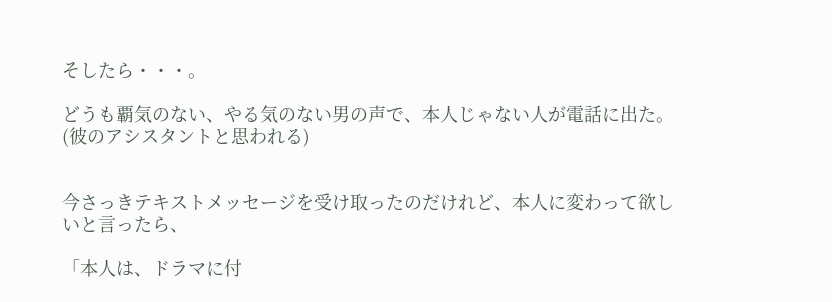そしたら・・・。

どうも覇気のない、やる気のない男の声で、本人じゃない人が電話に出た。(彼のアシスタントと思われる)


今さっきテキストメッセージを受け取ったのだけれど、本人に変わって欲しいと言ったら、

「本人は、ドラマに付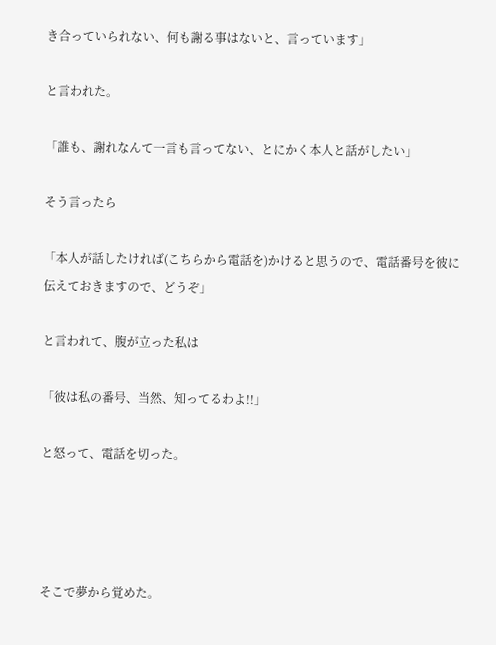き合っていられない、何も謝る事はないと、言っています」

と言われた。

「誰も、謝れなんて一言も言ってない、とにかく本人と話がしたい」

そう言ったら

「本人が話したければ(こちらから電話を)かけると思うので、電話番号を彼に伝えておきますので、どうぞ」

と言われて、腹が立った私は

「彼は私の番号、当然、知ってるわよ!!」

と怒って、電話を切った。




そこで夢から覚めた。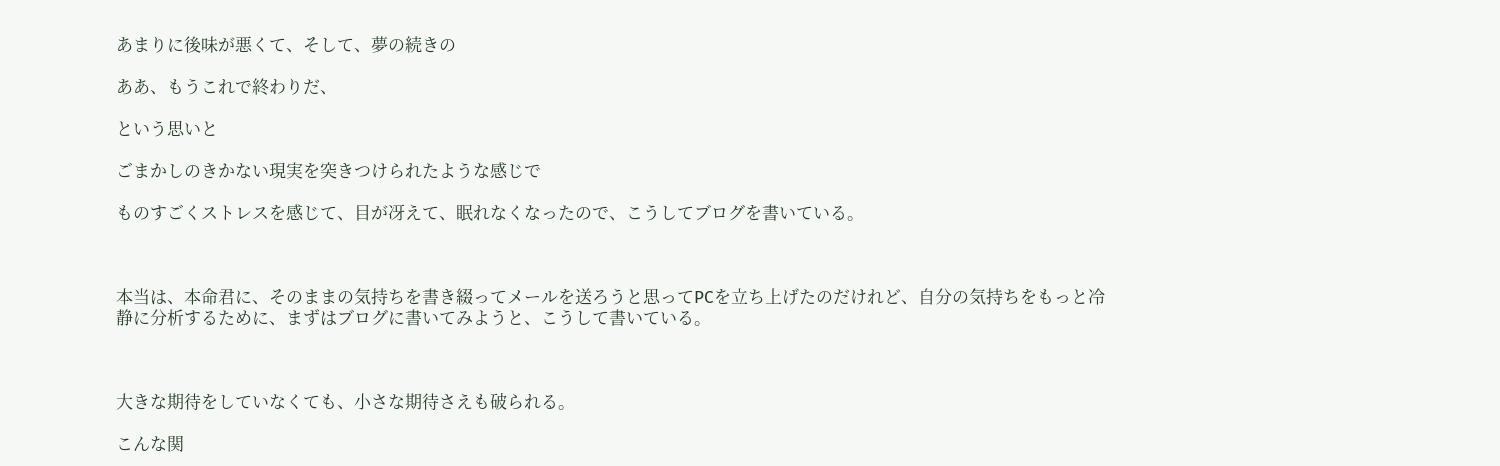あまりに後味が悪くて、そして、夢の続きの

ああ、もうこれで終わりだ、

という思いと

ごまかしのきかない現実を突きつけられたような感じで

ものすごくストレスを感じて、目が冴えて、眠れなくなったので、こうしてブログを書いている。



本当は、本命君に、そのままの気持ちを書き綴ってメールを送ろうと思ってPCを立ち上げたのだけれど、自分の気持ちをもっと冷静に分析するために、まずはブログに書いてみようと、こうして書いている。



大きな期待をしていなくても、小さな期待さえも破られる。

こんな関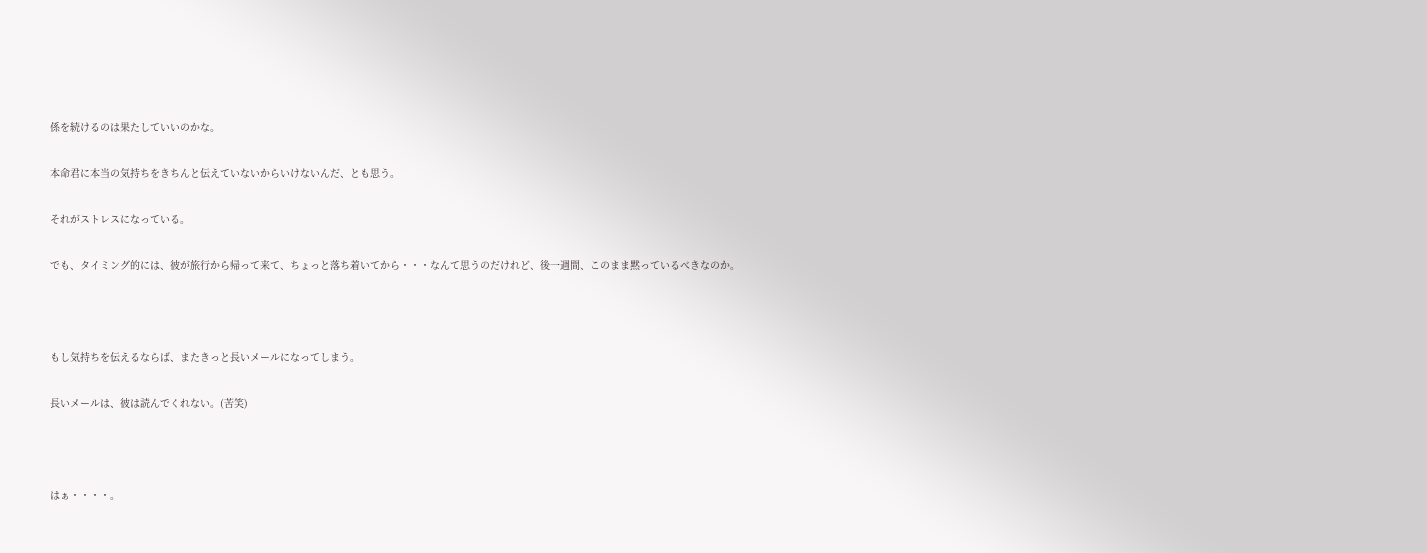係を続けるのは果たしていいのかな。

本命君に本当の気持ちをきちんと伝えていないからいけないんだ、とも思う。

それがストレスになっている。

でも、タイミング的には、彼が旅行から帰って来て、ちょっと落ち着いてから・・・なんて思うのだけれど、後一週間、このまま黙っているべきなのか。



もし気持ちを伝えるならば、またきっと長いメールになってしまう。

長いメールは、彼は読んでくれない。(苦笑)



はぁ・・・・。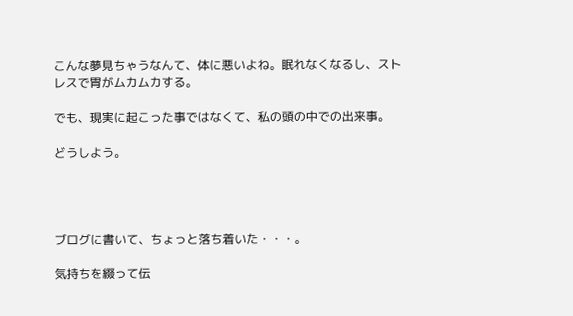こんな夢見ちゃうなんて、体に悪いよね。眠れなくなるし、ストレスで胃がムカムカする。

でも、現実に起こった事ではなくて、私の頭の中での出来事。

どうしよう。




ブログに書いて、ちょっと落ち着いた・・・。

気持ちを綴って伝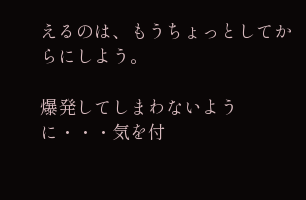えるのは、もうちょっとしてからにしよう。

爆発してしまわないように・・・気を付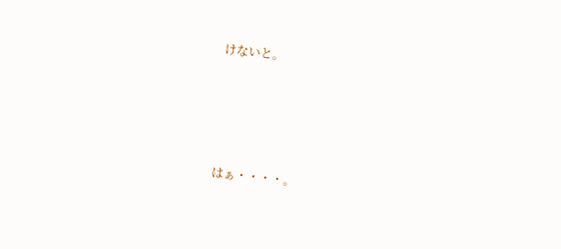けないと。




はぁ・・・・。